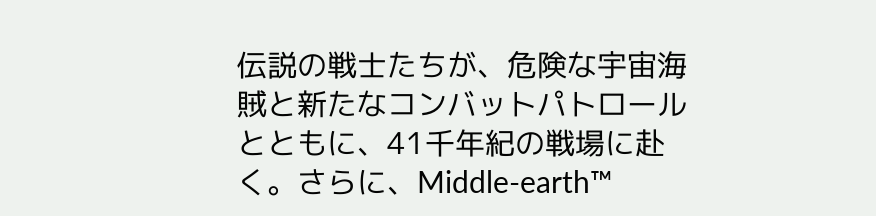伝説の戦士たちが、危険な宇宙海賊と新たなコンバットパトロールとともに、41千年紀の戦場に赴く。さらに、Middle-earth™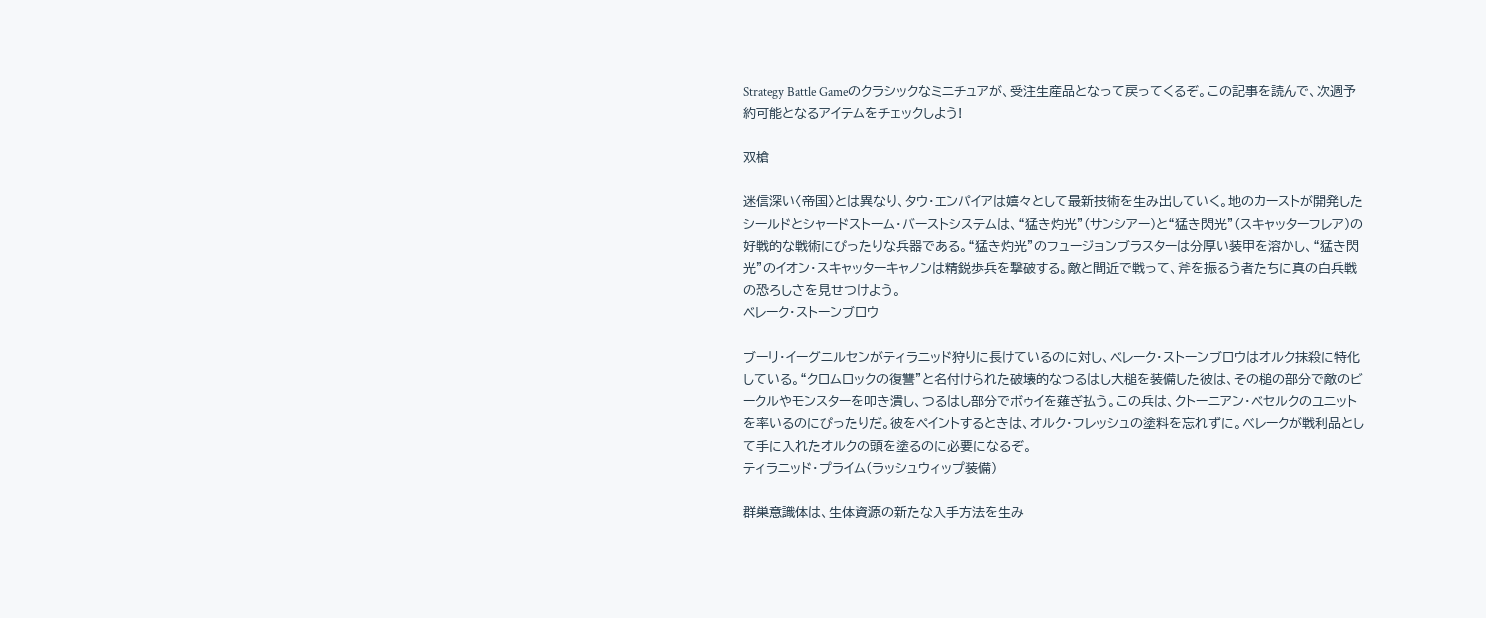Strategy Battle Gameのクラシックなミニチュアが、受注生産品となって戻ってくるぞ。この記事を読んで、次週予約可能となるアイテムをチェックしよう!

双槍

迷信深い〈帝国〉とは異なり、タウ・エンパイアは嬉々として最新技術を生み出していく。地のカーストが開発したシールドとシャードストーム・バーストシステムは、“猛き灼光”(サンシアー)と“猛き閃光”(スキャッターフレア)の好戦的な戦術にぴったりな兵器である。“猛き灼光”のフュージョンブラスターは分厚い装甲を溶かし、“猛き閃光”のイオン・スキャッターキャノンは精鋭歩兵を撃破する。敵と間近で戦って、斧を振るう者たちに真の白兵戦の恐ろしさを見せつけよう。
ベレーク・ストーンブロウ

ブーリ・イーグニルセンがティラニッド狩りに長けているのに対し、ベレーク・ストーンブロウはオルク抹殺に特化している。“クロムロックの復讐”と名付けられた破壊的なつるはし大槌を装備した彼は、その槌の部分で敵のビークルやモンスターを叩き潰し、つるはし部分でボゥイを薙ぎ払う。この兵は、クトーニアン・ベセルクのユニットを率いるのにぴったりだ。彼をペイントするときは、オルク・フレッシュの塗料を忘れずに。べレークが戦利品として手に入れたオルクの頭を塗るのに必要になるぞ。
ティラニッド・プライム(ラッシュウィップ装備)

群巣意識体は、生体資源の新たな入手方法を生み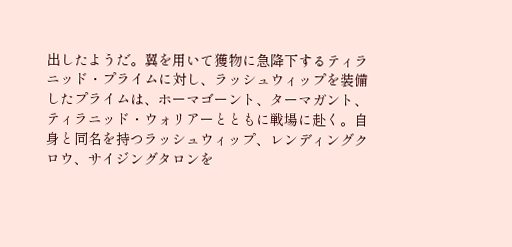出したようだ。翼を用いて獲物に急降下するティラニッド・プライムに対し、ラッシュウィップを装備したプライムは、ホーマゴーント、ターマガント、ティラニッド・ウォリアーとともに戦場に赴く。自身と同名を持つラッシュウィップ、レンディングクロウ、サイジングタロンを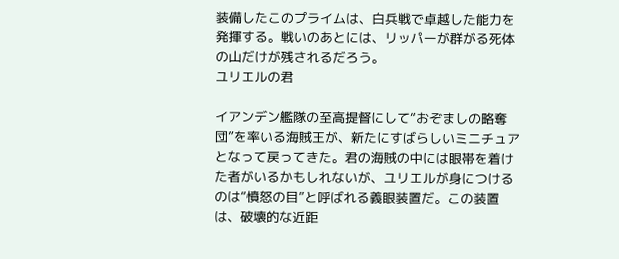装備したこのプライムは、白兵戦で卓越した能力を発揮する。戦いのあとには、リッパーが群がる死体の山だけが残されるだろう。
ユリエルの君

イアンデン艦隊の至高提督にして“おぞましの略奪団”を率いる海賊王が、新たにすばらしいミニチュアとなって戻ってきた。君の海賊の中には眼帯を着けた者がいるかもしれないが、ユリエルが身につけるのは“憤怒の目”と呼ばれる義眼装置だ。この装置は、破壊的な近距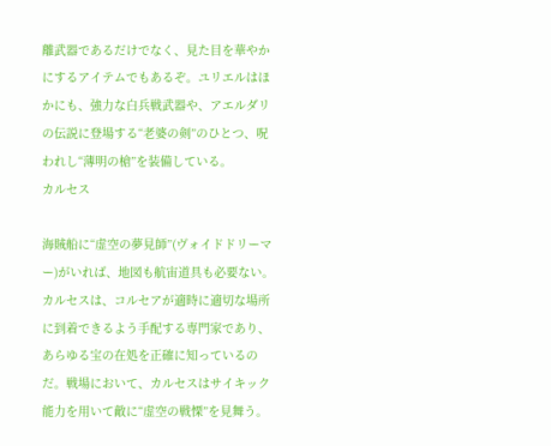離武器であるだけでなく、見た目を華やかにするアイテムでもあるぞ。ユリエルはほかにも、強力な白兵戦武器や、アエルダリの伝説に登場する“老婆の剣”のひとつ、呪われし“薄明の槍”を装備している。
カルセス

海賊船に“虚空の夢見師”(ヴォイドドリーマー)がいれば、地図も航宙道具も必要ない。カルセスは、コルセアが適時に適切な場所に到着できるよう手配する専門家であり、あらゆる宝の在処を正確に知っているのだ。戦場において、カルセスはサイキック能力を用いて敵に“虚空の戦慄”を見舞う。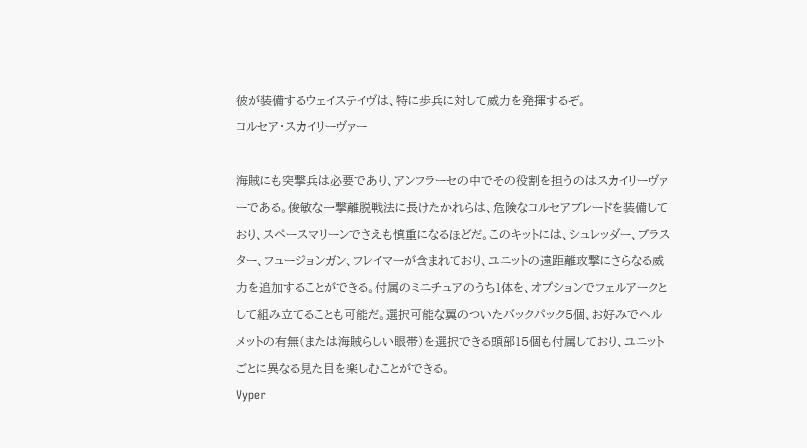彼が装備するウェイステイヴは、特に歩兵に対して威力を発揮するぞ。
コルセア・スカイリーヴァー

海賊にも突撃兵は必要であり、アンフラーセの中でその役割を担うのはスカイリーヴァーである。俊敏な一撃離脱戦法に長けたかれらは、危険なコルセアブレードを装備しており、スペースマリーンでさえも慎重になるほどだ。このキットには、シュレッダー、ブラスター、フュージョンガン、フレイマーが含まれており、ユニットの遠距離攻撃にさらなる威力を追加することができる。付属のミニチュアのうち1体を、オプションでフェルアークとして組み立てることも可能だ。選択可能な翼のついたバックパック5個、お好みでヘルメットの有無(または海賊らしい眼帯)を選択できる頭部15個も付属しており、ユニットごとに異なる見た目を楽しむことができる。
Vyper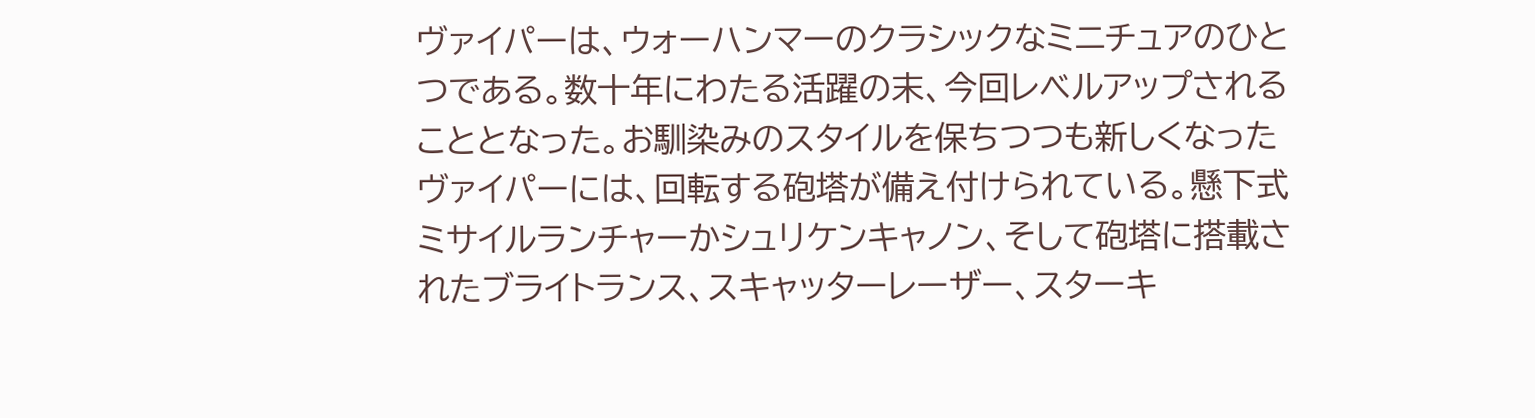ヴァイパーは、ウォーハンマーのクラシックなミニチュアのひとつである。数十年にわたる活躍の末、今回レベルアップされることとなった。お馴染みのスタイルを保ちつつも新しくなったヴァイパーには、回転する砲塔が備え付けられている。懸下式ミサイルランチャーかシュリケンキャノン、そして砲塔に搭載されたブライトランス、スキャッターレーザー、スターキ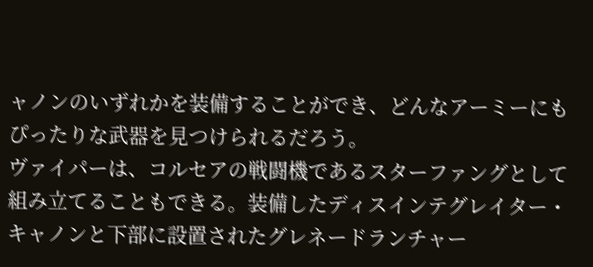ャノンのいずれかを装備することができ、どんなアーミーにもぴったりな武器を見つけられるだろう。
ヴァイパーは、コルセアの戦闘機であるスターファングとして組み立てることもできる。装備したディスインテグレイター・キャノンと下部に設置されたグレネードランチャー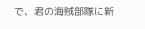で、君の海賊部隊に新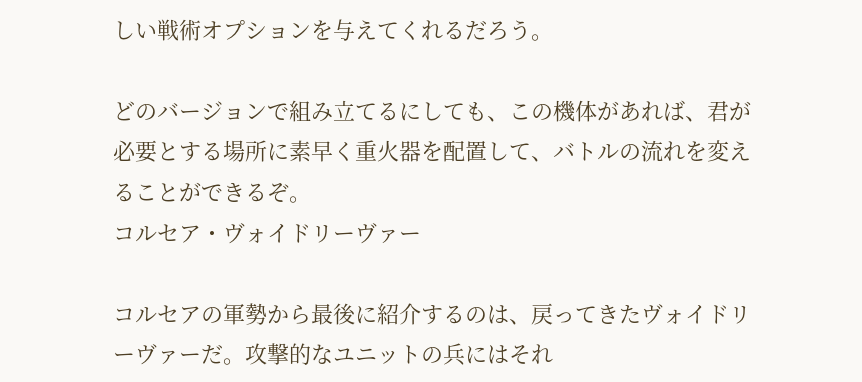しい戦術オプションを与えてくれるだろう。

どのバージョンで組み立てるにしても、この機体があれば、君が必要とする場所に素早く重火器を配置して、バトルの流れを変えることができるぞ。
コルセア・ヴォイドリーヴァー

コルセアの軍勢から最後に紹介するのは、戻ってきたヴォイドリーヴァーだ。攻撃的なユニットの兵にはそれ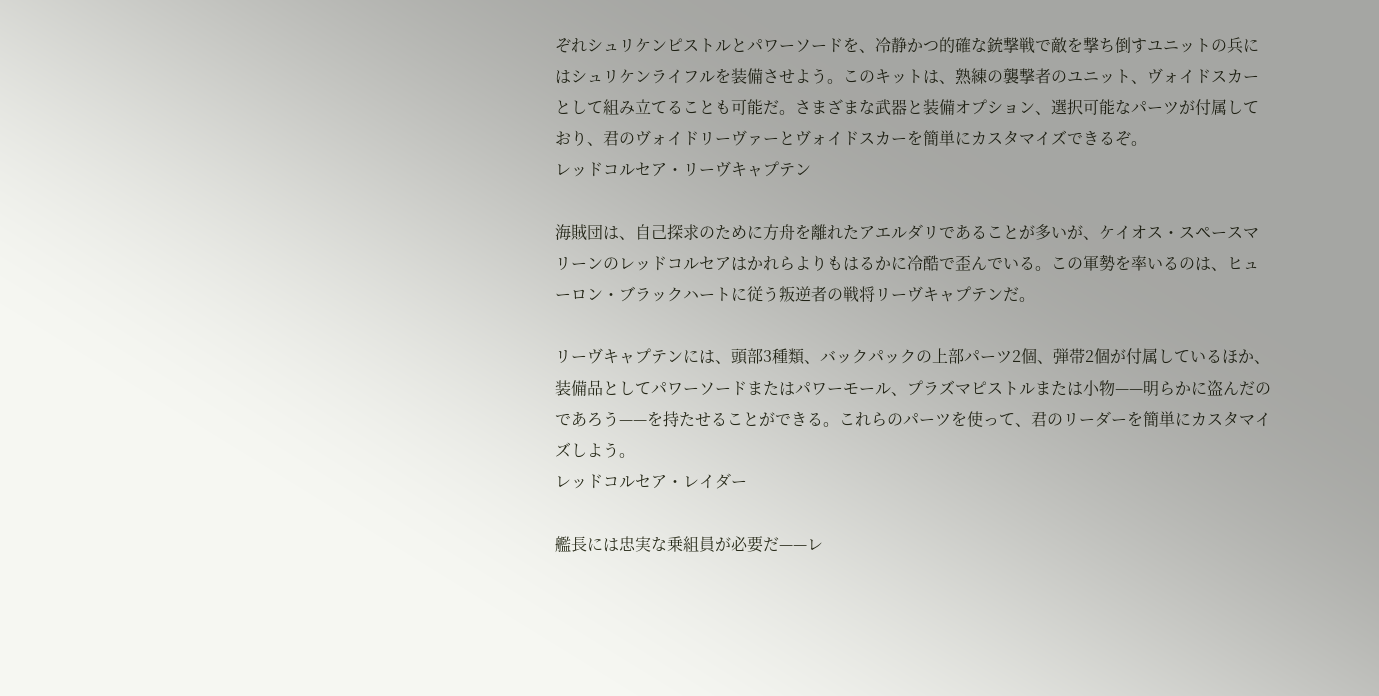ぞれシュリケンピストルとパワーソードを、冷静かつ的確な銃撃戦で敵を撃ち倒すユニットの兵にはシュリケンライフルを装備させよう。このキットは、熟練の襲撃者のユニット、ヴォイドスカーとして組み立てることも可能だ。さまざまな武器と装備オプション、選択可能なパーツが付属しており、君のヴォイドリーヴァーとヴォイドスカーを簡単にカスタマイズできるぞ。
レッドコルセア・リーヴキャプテン

海賊団は、自己探求のために方舟を離れたアエルダリであることが多いが、ケイオス・スペースマリーンのレッドコルセアはかれらよりもはるかに冷酷で歪んでいる。この軍勢を率いるのは、ヒューロン・ブラックハートに従う叛逆者の戦将リーヴキャプテンだ。

リーヴキャプテンには、頭部3種類、バックパックの上部パーツ2個、弾帯2個が付属しているほか、装備品としてパワーソードまたはパワーモール、プラズマピストルまたは小物——明らかに盗んだのであろう——を持たせることができる。これらのパーツを使って、君のリーダーを簡単にカスタマイズしよう。
レッドコルセア・レイダー

艦長には忠実な乗組員が必要だ——レ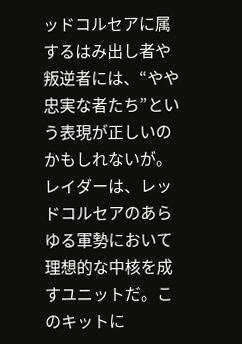ッドコルセアに属するはみ出し者や叛逆者には、“やや忠実な者たち”という表現が正しいのかもしれないが。レイダーは、レッドコルセアのあらゆる軍勢において理想的な中核を成すユニットだ。このキットに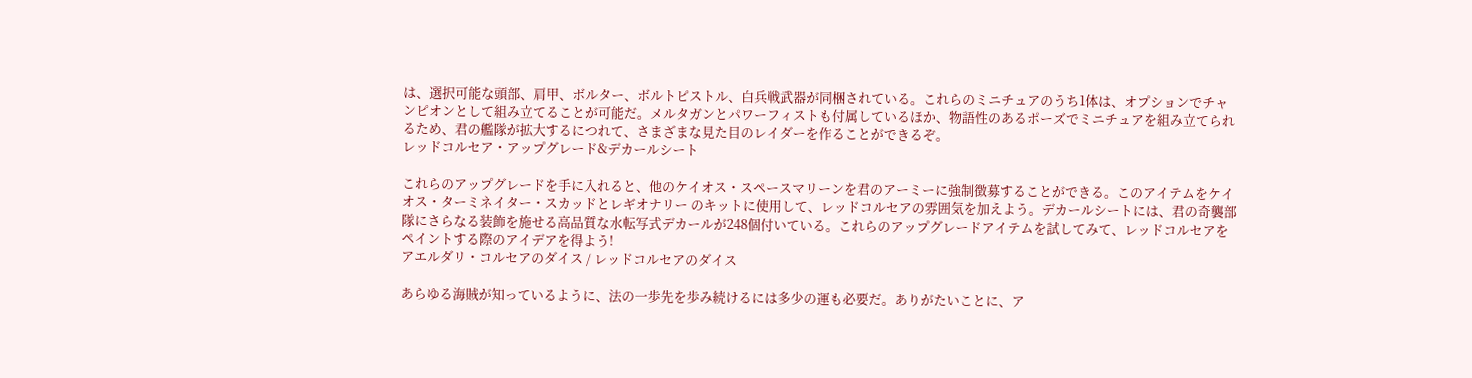は、選択可能な頭部、肩甲、ボルター、ボルトピストル、白兵戦武器が同梱されている。これらのミニチュアのうち1体は、オプションでチャンピオンとして組み立てることが可能だ。メルタガンとパワーフィストも付属しているほか、物語性のあるポーズでミニチュアを組み立てられるため、君の艦隊が拡大するにつれて、さまざまな見た目のレイダーを作ることができるぞ。
レッドコルセア・アップグレード&デカールシート

これらのアップグレードを手に入れると、他のケイオス・スペースマリーンを君のアーミーに強制徴募することができる。このアイテムをケイオス・ターミネイター・スカッドとレギオナリー のキットに使用して、レッドコルセアの雰囲気を加えよう。デカールシートには、君の奇襲部隊にさらなる装飾を施せる高品質な水転写式デカールが248個付いている。これらのアップグレードアイテムを試してみて、レッドコルセアをペイントする際のアイデアを得よう!
アエルダリ・コルセアのダイス / レッドコルセアのダイス

あらゆる海賊が知っているように、法の一歩先を歩み続けるには多少の運も必要だ。ありがたいことに、ア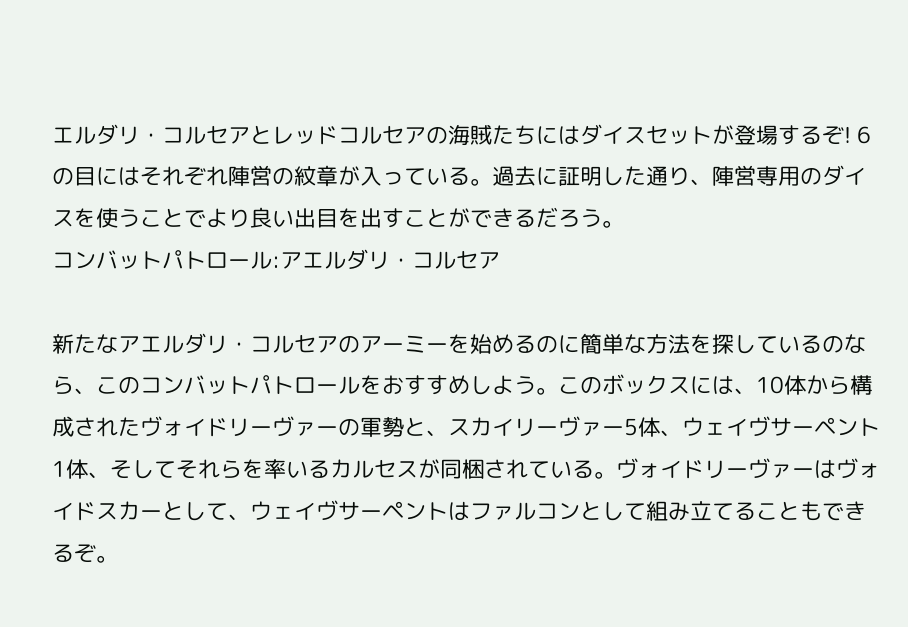エルダリ・コルセアとレッドコルセアの海賊たちにはダイスセットが登場するぞ! 6の目にはそれぞれ陣営の紋章が入っている。過去に証明した通り、陣営専用のダイスを使うことでより良い出目を出すことができるだろう。
コンバットパトロール:アエルダリ・コルセア

新たなアエルダリ・コルセアのアーミーを始めるのに簡単な方法を探しているのなら、このコンバットパトロールをおすすめしよう。このボックスには、10体から構成されたヴォイドリーヴァーの軍勢と、スカイリーヴァー5体、ウェイヴサーペント1体、そしてそれらを率いるカルセスが同梱されている。ヴォイドリーヴァーはヴォイドスカーとして、ウェイヴサーペントはファルコンとして組み立てることもできるぞ。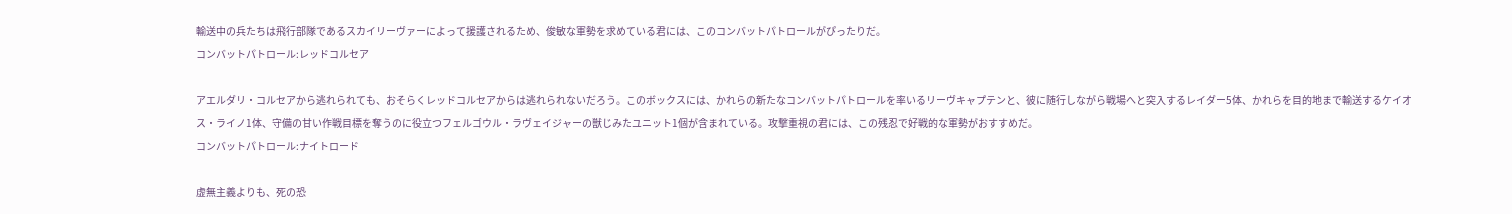輸送中の兵たちは飛行部隊であるスカイリーヴァーによって援護されるため、俊敏な軍勢を求めている君には、このコンバットパトロールがぴったりだ。
コンバットパトロール:レッドコルセア

アエルダリ・コルセアから逃れられても、おそらくレッドコルセアからは逃れられないだろう。このボックスには、かれらの新たなコンバットパトロールを率いるリーヴキャプテンと、彼に随行しながら戦場へと突入するレイダー5体、かれらを目的地まで輸送するケイオス・ライノ1体、守備の甘い作戦目標を奪うのに役立つフェルゴウル・ラヴェイジャーの獣じみたユニット1個が含まれている。攻撃重視の君には、この残忍で好戦的な軍勢がおすすめだ。
コンバットパトロール:ナイトロード

虚無主義よりも、死の恐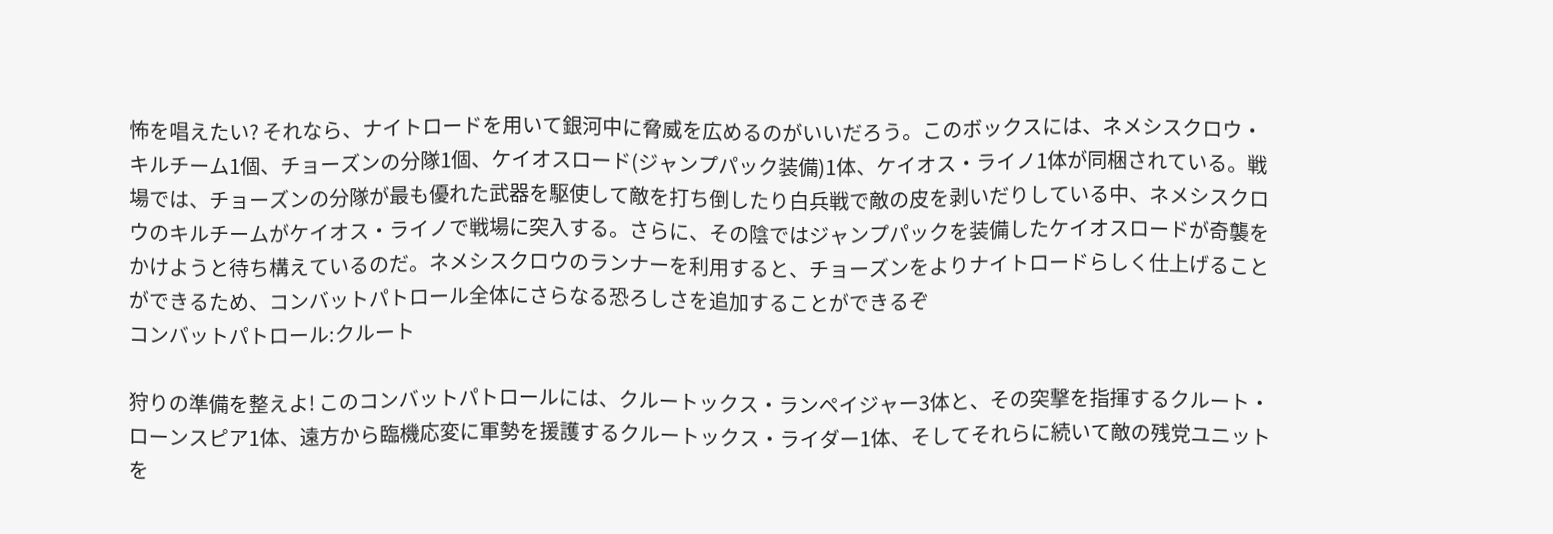怖を唱えたい? それなら、ナイトロードを用いて銀河中に脅威を広めるのがいいだろう。このボックスには、ネメシスクロウ・キルチーム1個、チョーズンの分隊1個、ケイオスロード(ジャンプパック装備)1体、ケイオス・ライノ1体が同梱されている。戦場では、チョーズンの分隊が最も優れた武器を駆使して敵を打ち倒したり白兵戦で敵の皮を剥いだりしている中、ネメシスクロウのキルチームがケイオス・ライノで戦場に突入する。さらに、その陰ではジャンプパックを装備したケイオスロードが奇襲をかけようと待ち構えているのだ。ネメシスクロウのランナーを利用すると、チョーズンをよりナイトロードらしく仕上げることができるため、コンバットパトロール全体にさらなる恐ろしさを追加することができるぞ
コンバットパトロール:クルート

狩りの準備を整えよ! このコンバットパトロールには、クルートックス・ランペイジャー3体と、その突撃を指揮するクルート・ローンスピア1体、遠方から臨機応変に軍勢を援護するクルートックス・ライダー1体、そしてそれらに続いて敵の残党ユニットを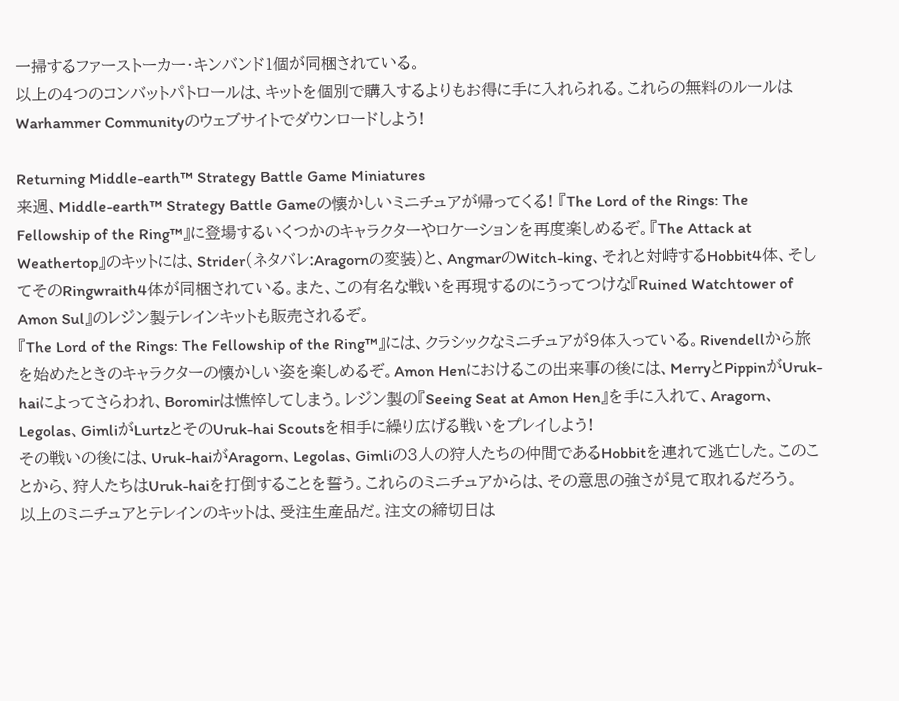一掃するファーストーカー・キンバンド1個が同梱されている。
以上の4つのコンバットパトロールは、キットを個別で購入するよりもお得に手に入れられる。これらの無料のルールはWarhammer Communityのウェブサイトでダウンロードしよう!

Returning Middle-earth™ Strategy Battle Game Miniatures
来週、Middle-earth™ Strategy Battle Gameの懐かしいミニチュアが帰ってくる! 『The Lord of the Rings: The Fellowship of the Ring™』に登場するいくつかのキャラクターやロケーションを再度楽しめるぞ。『The Attack at Weathertop』のキットには、Strider(ネタバレ:Aragornの変装)と、AngmarのWitch-king、それと対峙するHobbit4体、そしてそのRingwraith4体が同梱されている。また、この有名な戦いを再現するのにうってつけな『Ruined Watchtower of Amon Sul』のレジン製テレインキットも販売されるぞ。
『The Lord of the Rings: The Fellowship of the Ring™』には、クラシックなミニチュアが9体入っている。Rivendellから旅を始めたときのキャラクターの懐かしい姿を楽しめるぞ。Amon Henにおけるこの出来事の後には、MerryとPippinがUruk-haiによってさらわれ、Boromirは憔悴してしまう。レジン製の『Seeing Seat at Amon Hen』を手に入れて、Aragorn、Legolas、GimliがLurtzとそのUruk-hai Scoutsを相手に繰り広げる戦いをプレイしよう!
その戦いの後には、Uruk-haiがAragorn、Legolas、Gimliの3人の狩人たちの仲間であるHobbitを連れて逃亡した。このことから、狩人たちはUruk-haiを打倒することを誓う。これらのミニチュアからは、その意思の強さが見て取れるだろう。
以上のミニチュアとテレインのキットは、受注生産品だ。注文の締切日は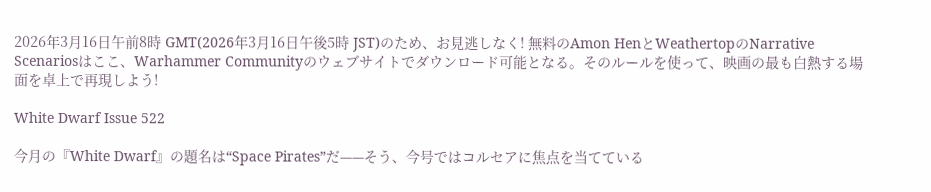2026年3月16日午前8時 GMT(2026年3月16日午後5時 JST)のため、お見逃しなく! 無料のAmon HenとWeathertopのNarrative Scenariosはここ、Warhammer Communityのウェブサイトでダウンロード可能となる。そのルールを使って、映画の最も白熱する場面を卓上で再現しよう!

White Dwarf Issue 522

今月の『White Dwarf』の題名は“Space Pirates”だ——そう、今号ではコルセアに焦点を当てている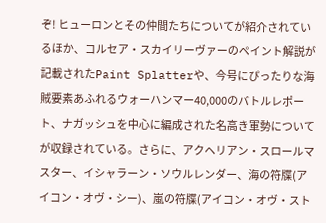ぞ! ヒューロンとその仲間たちについてが紹介されているほか、コルセア・スカイリーヴァーのペイント解説が記載されたPaint Splatterや、今号にぴったりな海賊要素あふれるウォーハンマー40,000のバトルレポート、ナガッシュを中心に編成された名高き軍勢についてが収録されている。さらに、アクヘリアン・スロールマスター、イシャラーン・ソウルレンダー、海の符牒(アイコン・オヴ・シー)、嵐の符牒(アイコン・オヴ・スト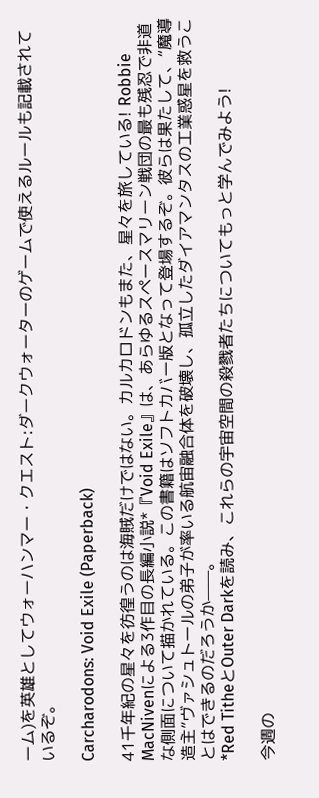ーム)を英雄としてウォーハンマー・クエスト:ダークウォーターのゲームで使えるルールも記載されているぞ。

Carcharodons: Void Exile (Paperback)

41千年紀の星々を彷徨うのは海賊だけではない。カルカロドンもまた、星々を旅している! Robbie MacNivenによる3作目の長編小説*『Void Exile』は、あらゆるスペースマリーン戦団の最も残忍で非道な側面について描かれている。この書籍はソフトカバー版となって登場するぞ。彼らは果たして、“魔導造主”ヴァシュトールの弟子が率いる航宙融合体を破壊し、孤立したダイアマンタスの工業惑星を救うことはできるのだろうか——。
*Red TitheとOuter Darkを読み、これらの宇宙空間の殺戮者たちについてもっと学んでみよう!

今週の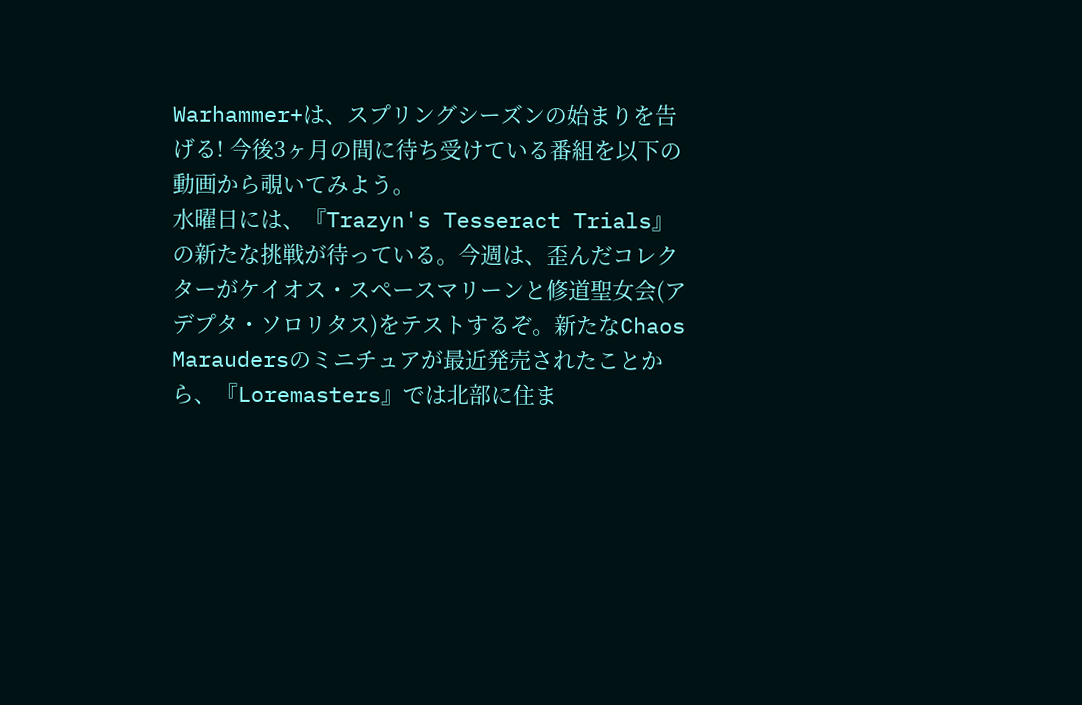Warhammer+は、スプリングシーズンの始まりを告げる! 今後3ヶ月の間に待ち受けている番組を以下の動画から覗いてみよう。
水曜日には、『Trazyn's Tesseract Trials』の新たな挑戦が待っている。今週は、歪んだコレクターがケイオス・スペースマリーンと修道聖女会(アデプタ・ソロリタス)をテストするぞ。新たなChaos Maraudersのミニチュアが最近発売されたことから、『Loremasters』では北部に住ま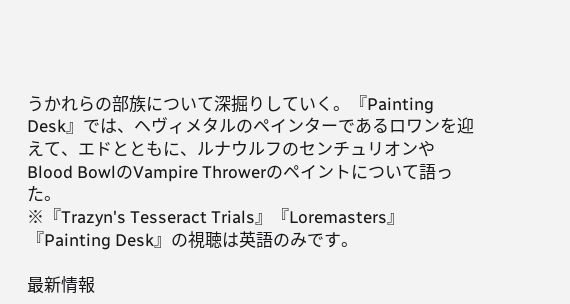うかれらの部族について深掘りしていく。『Painting Desk』では、ヘヴィメタルのペインターであるロワンを迎えて、エドとともに、ルナウルフのセンチュリオンや Blood BowlのVampire Throwerのペイントについて語った。
※『Trazyn's Tesseract Trials』『Loremasters』『Painting Desk』の視聴は英語のみです。

最新情報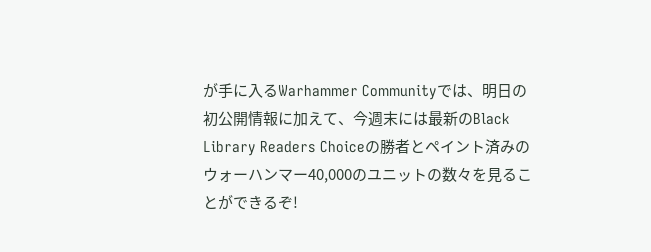が手に入るWarhammer Communityでは、明日の初公開情報に加えて、今週末には最新のBlack Library Readers Choiceの勝者とペイント済みのウォーハンマー40,000のユニットの数々を見ることができるぞ!